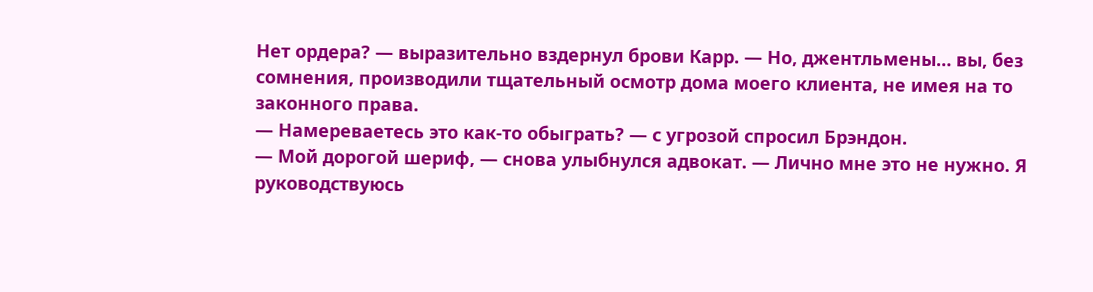Нет ордера? — выразительно вздернул брови Карр. — Но, джентльмены… вы, без сомнения, производили тщательный осмотр дома моего клиента, не имея на то законного права.
— Намереваетесь это как-то обыграть? — с угрозой спросил Брэндон.
— Мой дорогой шериф, — снова улыбнулся адвокат. — Лично мне это не нужно. Я руководствуюсь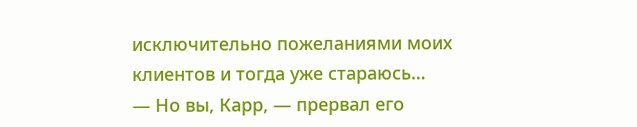исключительно пожеланиями моих клиентов и тогда уже стараюсь…
— Но вы, Карр, — прервал его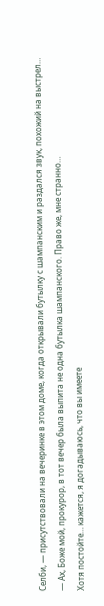Селби, — присутствовали на вечеринке в этом доме, когда открывали бутылку с шампанским и раздался звук, похожий на выстрел…
— Ах, Боже мой, прокурор, в тот вечер была выпита не одна бутылка шампанского. Право же, мне странно…
Хотя постойте… кажется, я догадываюсь, что вы имеете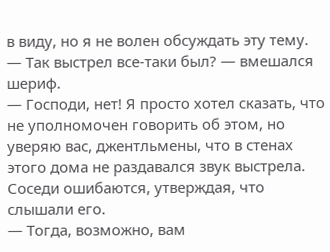в виду, но я не волен обсуждать эту тему.
— Так выстрел все-таки был? — вмешался шериф.
— Господи, нет! Я просто хотел сказать, что не уполномочен говорить об этом, но уверяю вас, джентльмены, что в стенах этого дома не раздавался звук выстрела. Соседи ошибаются, утверждая, что слышали его.
— Тогда, возможно, вам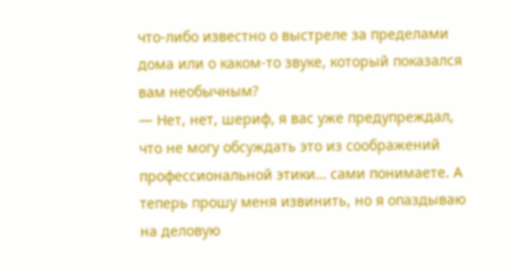что-либо известно о выстреле за пределами дома или о каком-то звуке, который показался вам необычным?
— Нет, нет, шериф, я вас уже предупреждал, что не могу обсуждать это из соображений профессиональной этики… сами понимаете. А теперь прошу меня извинить, но я опаздываю на деловую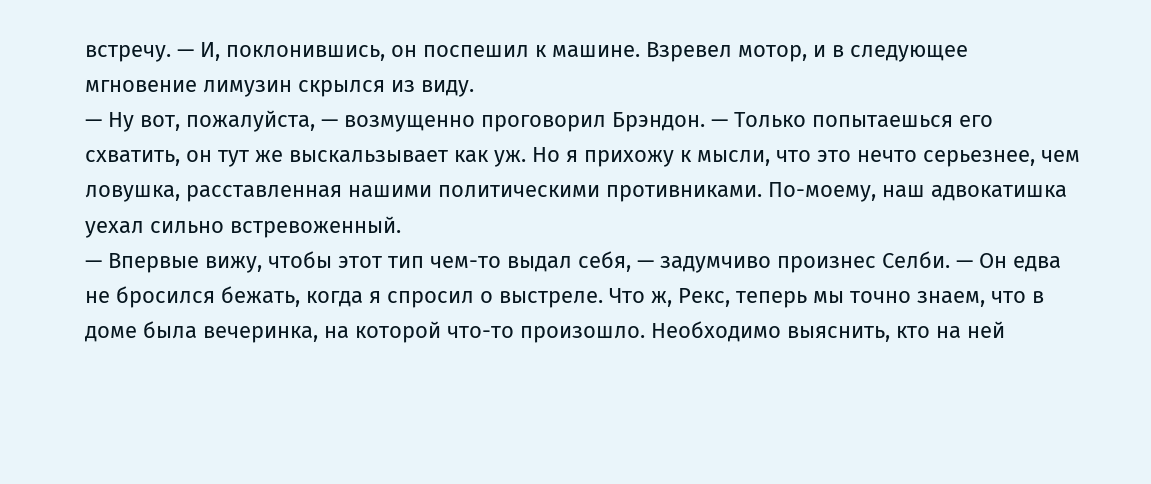встречу. — И, поклонившись, он поспешил к машине. Взревел мотор, и в следующее мгновение лимузин скрылся из виду.
— Ну вот, пожалуйста, — возмущенно проговорил Брэндон. — Только попытаешься его схватить, он тут же выскальзывает как уж. Но я прихожу к мысли, что это нечто серьезнее, чем ловушка, расставленная нашими политическими противниками. По-моему, наш адвокатишка уехал сильно встревоженный.
— Впервые вижу, чтобы этот тип чем-то выдал себя, — задумчиво произнес Селби. — Он едва не бросился бежать, когда я спросил о выстреле. Что ж, Рекс, теперь мы точно знаем, что в доме была вечеринка, на которой что-то произошло. Необходимо выяснить, кто на ней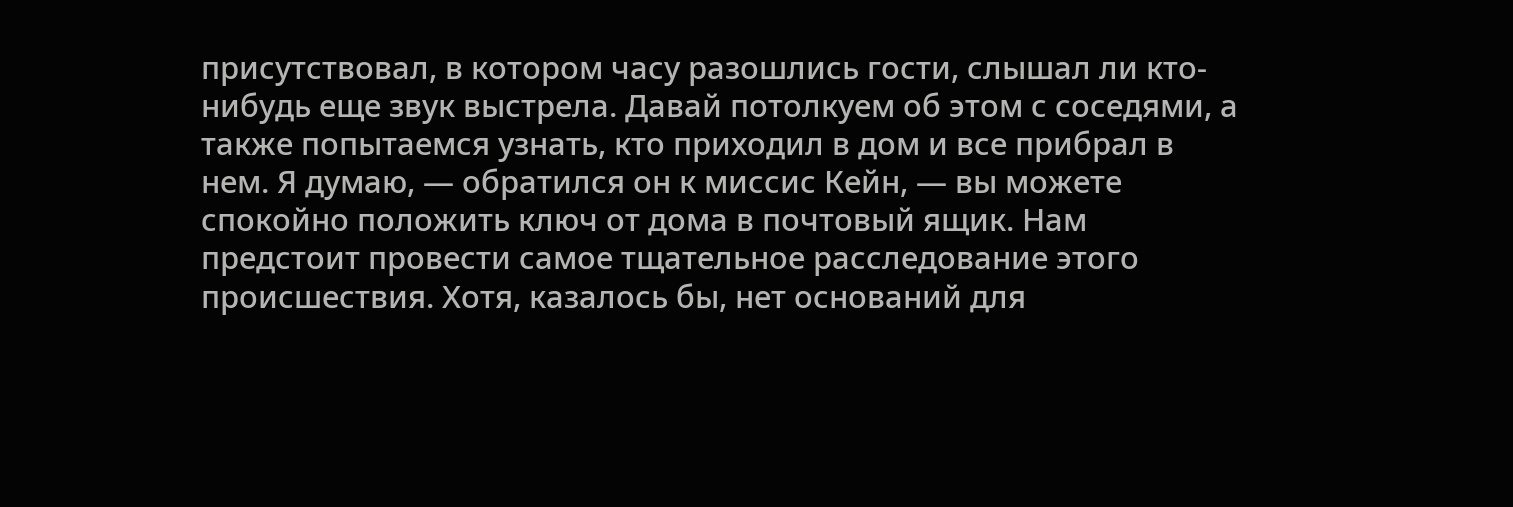присутствовал, в котором часу разошлись гости, слышал ли кто-нибудь еще звук выстрела. Давай потолкуем об этом с соседями, а также попытаемся узнать, кто приходил в дом и все прибрал в нем. Я думаю, — обратился он к миссис Кейн, — вы можете спокойно положить ключ от дома в почтовый ящик. Нам предстоит провести самое тщательное расследование этого происшествия. Хотя, казалось бы, нет оснований для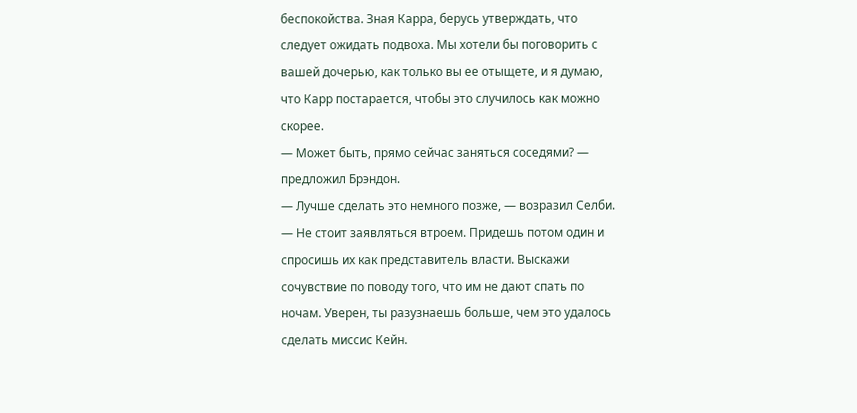беспокойства. Зная Карра, берусь утверждать, что следует ожидать подвоха. Мы хотели бы поговорить с вашей дочерью, как только вы ее отыщете, и я думаю, что Карр постарается, чтобы это случилось как можно скорее.
— Может быть, прямо сейчас заняться соседями? — предложил Брэндон.
— Лучше сделать это немного позже, — возразил Селби. — Не стоит заявляться втроем. Придешь потом один и спросишь их как представитель власти. Выскажи сочувствие по поводу того, что им не дают спать по ночам. Уверен, ты разузнаешь больше, чем это удалось сделать миссис Кейн.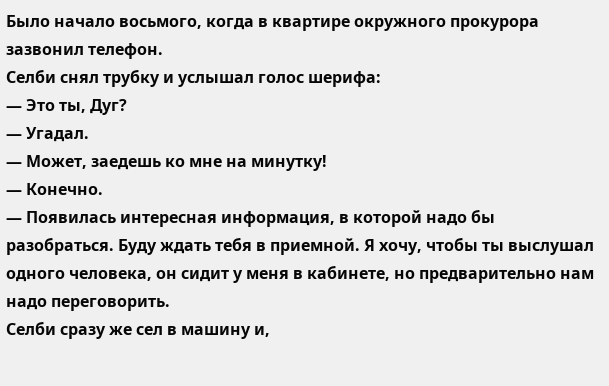Было начало восьмого, когда в квартире окружного прокурора зазвонил телефон.
Селби снял трубку и услышал голос шерифа:
— Это ты, Дуг?
— Угадал.
— Может, заедешь ко мне на минутку!
— Конечно.
— Появилась интересная информация, в которой надо бы разобраться. Буду ждать тебя в приемной. Я хочу, чтобы ты выслушал одного человека, он сидит у меня в кабинете, но предварительно нам надо переговорить.
Селби сразу же сел в машину и,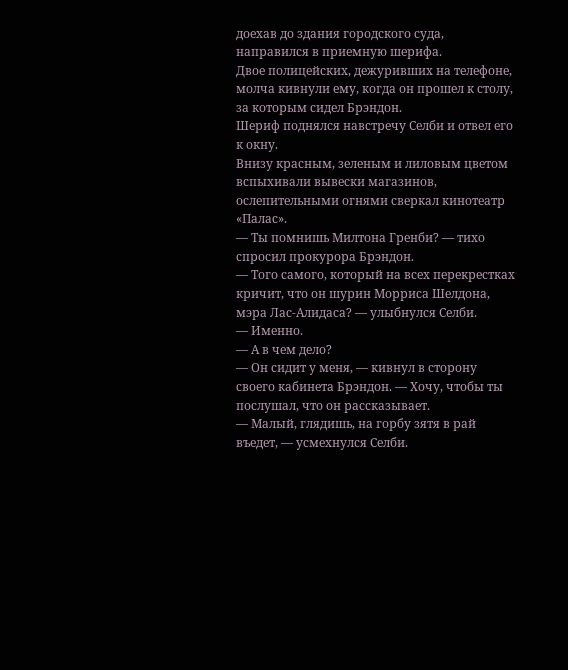доехав до здания городского суда, направился в приемную шерифа.
Двое полицейских, дежуривших на телефоне, молча кивнули ему, когда он прошел к столу, за которым сидел Брэндон.
Шериф поднялся навстречу Селби и отвел его к окну.
Внизу красным, зеленым и лиловым цветом вспыхивали вывески магазинов, ослепительными огнями сверкал кинотеатр «Палас».
— Ты помнишь Милтона Гренби? — тихо спросил прокурора Брэндон.
— Того самого, который на всех перекрестках кричит, что он шурин Морриса Шелдона, мэра Лас-Алидаса? — улыбнулся Селби.
— Именно.
— А в чем дело?
— Он сидит у меня, — кивнул в сторону своего кабинета Брэндон. — Хочу, чтобы ты послушал, что он рассказывает.
— Малый, глядишь, на горбу зятя в рай въедет, — усмехнулся Селби.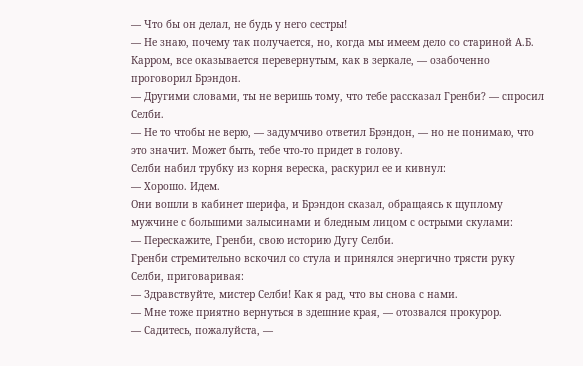— Что бы он делал, не будь у него сестры!
— Не знаю, почему так получается, но, когда мы имеем дело со стариной А.Б. Карром, все оказывается перевернутым, как в зеркале, — озабоченно проговорил Брэндон.
— Другими словами, ты не веришь тому, что тебе рассказал Гренби? — спросил Селби.
— Не то чтобы не верю, — задумчиво ответил Брэндон, — но не понимаю, что это значит. Может быть, тебе что-то придет в голову.
Селби набил трубку из корня вереска, раскурил ее и кивнул:
— Хорошо. Идем.
Они вошли в кабинет шерифа, и Брэндон сказал, обращаясь к щуплому мужчине с большими залысинами и бледным лицом с острыми скулами:
— Перескажите, Гренби, свою историю Дугу Селби.
Гренби стремительно вскочил со стула и принялся энергично трясти руку Селби, приговаривая:
— Здравствуйте, мистер Селби! Как я рад, что вы снова с нами.
— Мне тоже приятно вернуться в здешние края, — отозвался прокурор.
— Садитесь, пожалуйста, —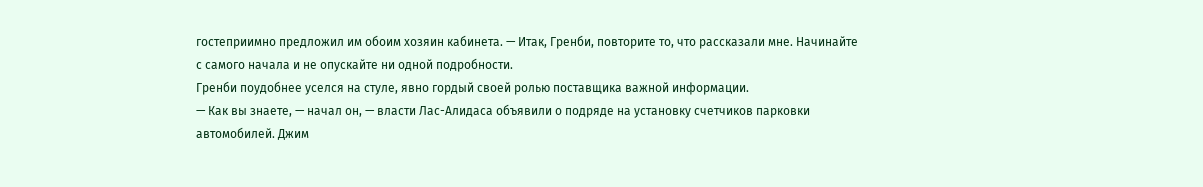гостеприимно предложил им обоим хозяин кабинета. — Итак, Гренби, повторите то, что рассказали мне. Начинайте с самого начала и не опускайте ни одной подробности.
Гренби поудобнее уселся на стуле, явно гордый своей ролью поставщика важной информации.
— Как вы знаете, — начал он, — власти Лас-Алидаса объявили о подряде на установку счетчиков парковки автомобилей. Джим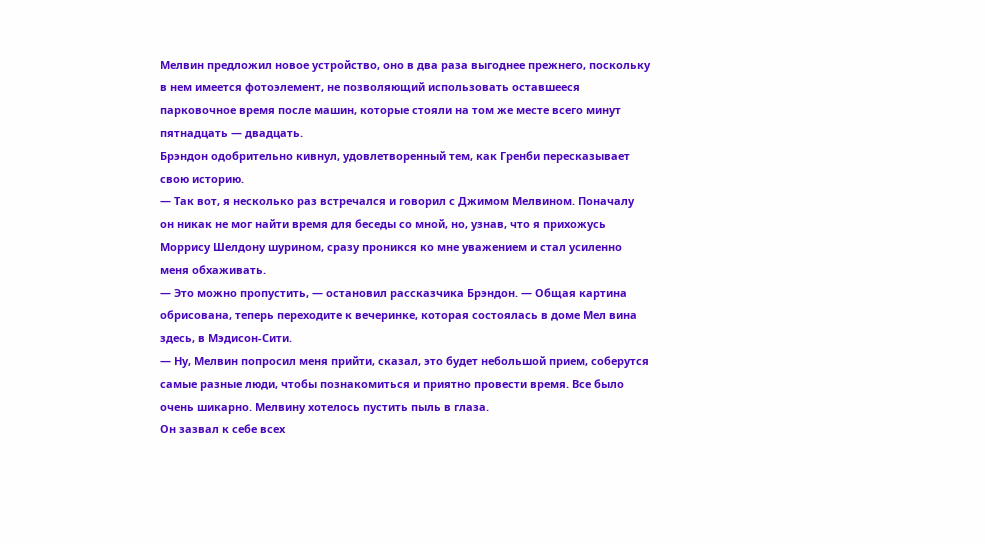Мелвин предложил новое устройство, оно в два раза выгоднее прежнего, поскольку в нем имеется фотоэлемент, не позволяющий использовать оставшееся парковочное время после машин, которые стояли на том же месте всего минут пятнадцать — двадцать.
Брэндон одобрительно кивнул, удовлетворенный тем, как Гренби пересказывает свою историю.
— Так вот, я несколько раз встречался и говорил с Джимом Мелвином. Поначалу он никак не мог найти время для беседы со мной, но, узнав, что я прихожусь Моррису Шелдону шурином, сразу проникся ко мне уважением и стал усиленно меня обхаживать.
— Это можно пропустить, — остановил рассказчика Брэндон. — Общая картина обрисована, теперь переходите к вечеринке, которая состоялась в доме Мел вина здесь, в Мэдисон-Сити.
— Ну, Мелвин попросил меня прийти, сказал, это будет небольшой прием, соберутся самые разные люди, чтобы познакомиться и приятно провести время. Все было очень шикарно. Мелвину хотелось пустить пыль в глаза.
Он зазвал к себе всех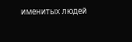именитых людей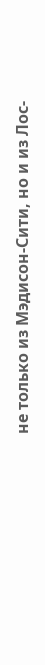не только из Мэдисон-Сити, но и из Лос-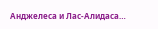Анджелеса и Лас-Алидаса…